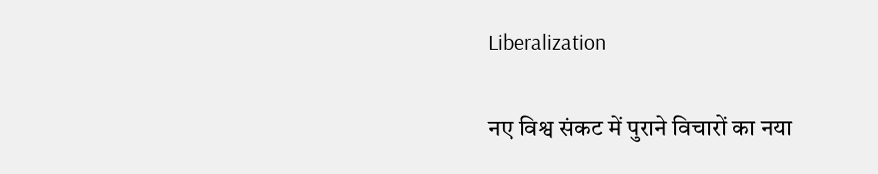Liberalization

नए विश्व संकट में पुराने विचारों का नया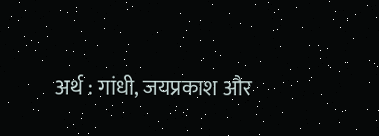अर्थ : गांधी, जयप्रकाश और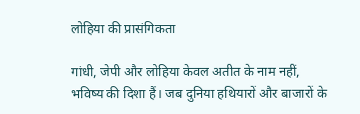लोहिया की प्रासंगिकता

गांधी, जेपी और लोहिया केवल अतीत के नाम नहीं, भविष्य की दिशा हैं। जब दुनिया हथियारों और बाजारों के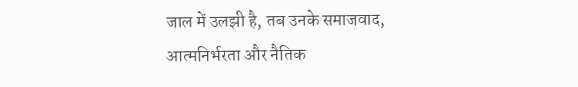जाल में उलझी है, तब उनके समाजवाद, आत्मनिर्भरता और नैतिक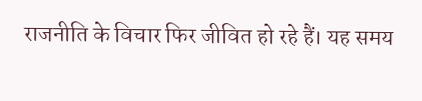राजनीति के विचार फिर जीवित हो रहे हैं। यह समय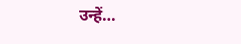उन्हें…